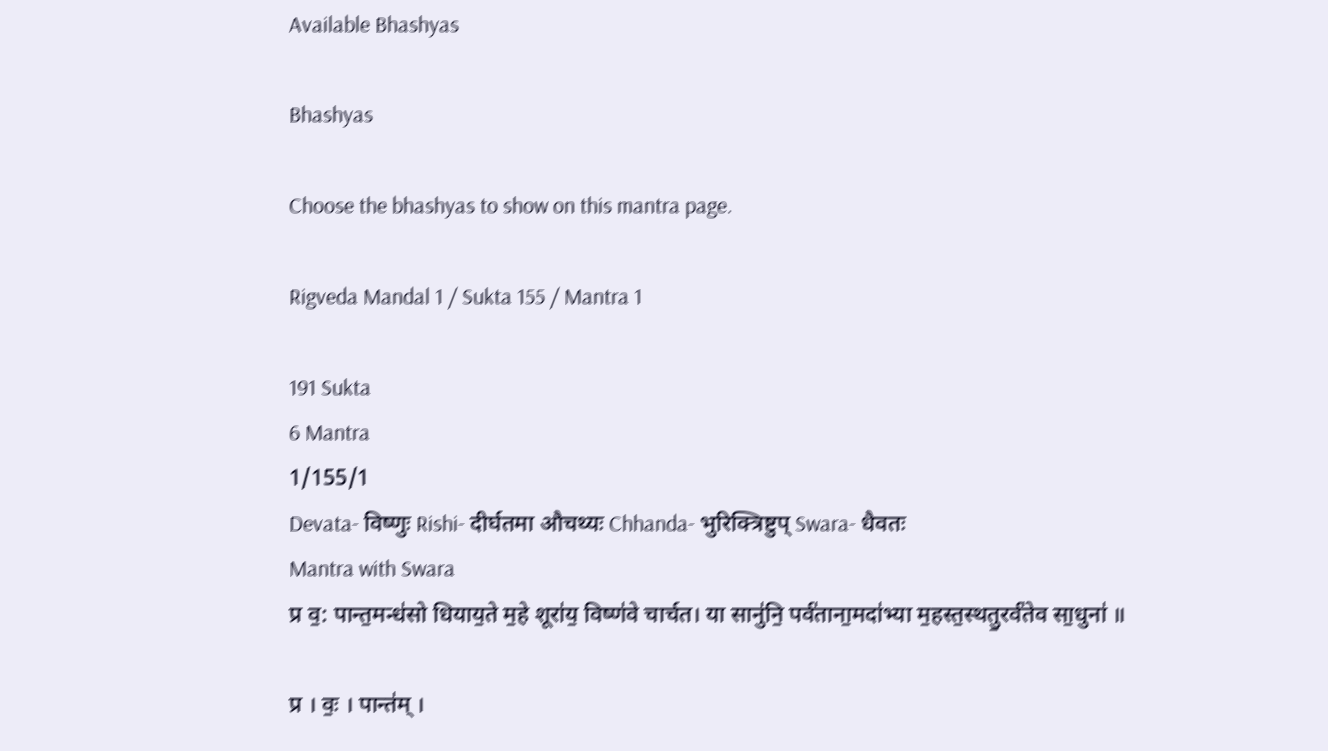Available Bhashyas

Bhashyas

Choose the bhashyas to show on this mantra page.

Rigveda Mandal 1 / Sukta 155 / Mantra 1

191 Sukta
6 Mantra
1/155/1
Devata- विष्णुः Rishi- दीर्घतमा औचथ्यः Chhanda- भुरिक्त्रिष्टुप् Swara- धैवतः
Mantra with Swara
प्र व॒: पान्त॒मन्ध॑सो धियाय॒ते म॒हे शूरा॑य॒ विष्ण॑वे चार्चत। या सानु॑नि॒ पर्व॑ताना॒मदा॑भ्या म॒हस्त॒स्थतु॒रर्व॑तेव सा॒धुना॑ ॥

प्र । वः॒ । पान्त॑म् ।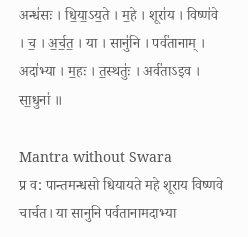अन्ध॑सः । धि॒या॒ऽय॒ते । म॒हे । शूरा॑य । विष्ण॑वे । च॒ । अ॒र्च॒त॒ । या । सानु॑नि । पर्व॑तानाम् । अदा॑भ्या । म॒हः । त॒स्थतुः॑ । अर्व॑ताऽइव । सा॒धुना॑ ॥

Mantra without Swara
प्र व: पान्तमन्धसो धियायते महे शूराय विष्णवे चार्चत। या सानुनि पर्वतानामदाभ्या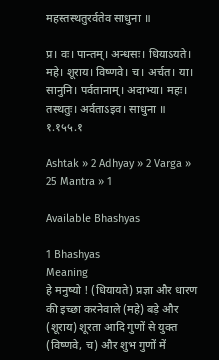महस्तस्थतुरर्वतेव साधुना ॥

प्र। वः। पान्तम्। अन्धसः। धियाऽयते। महे। शूराय। विष्णवे। च। अर्चत। या। सानुनि। पर्वतानाम्। अदाभ्या। महः। तस्थतुः। अर्वताऽइव। साधुना ॥ १.१५५.१

Ashtak » 2 Adhyay » 2 Varga » 25 Mantra » 1

Available Bhashyas

1 Bhashyas
Meaning
हे मनुष्यो ! (धियायते) प्रज्ञा और धारण की इच्छा करनेवाले (महे) बड़े और (शूराय) शूरता आदि गुणों से युक्त (विष्णवे, च) और शुभ गुणों में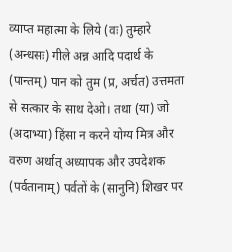व्याप्त महात्मा के लिये (वः) तुम्हारे (अन्धसः) गीले अन्न आदि पदार्थ के (पान्तम्) पान को तुम (प्र, अर्चत) उत्तमता से सत्कार के साथ देओ। तथा (या) जो (अदाभ्या) हिंसा न करने योग्य मित्र और वरुण अर्थात् अध्यापक और उपदेशक (पर्वतानाम्) पर्वतों के (सानुनि) शिखर पर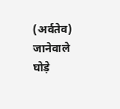(अर्वतेव) जानेवाले घोड़े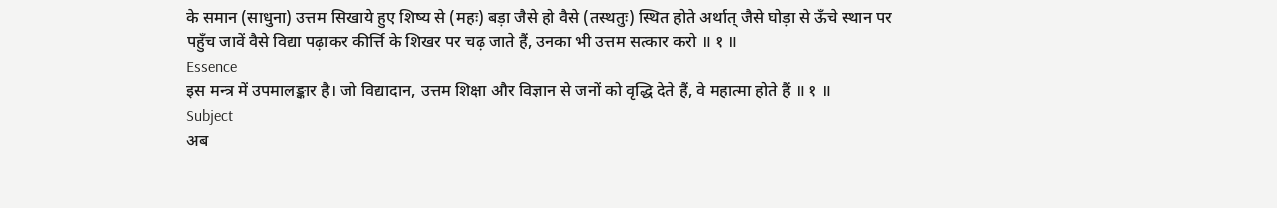के समान (साधुना) उत्तम सिखाये हुए शिष्य से (महः) बड़ा जैसे हो वैसे (तस्थतुः) स्थित होते अर्थात् जैसे घोड़ा से ऊँचे स्थान पर पहुँच जावें वैसे विद्या पढ़ाकर कीर्त्ति के शिखर पर चढ़ जाते हैं, उनका भी उत्तम सत्कार करो ॥ १ ॥
Essence
इस मन्त्र में उपमालङ्कार है। जो विद्यादान, उत्तम शिक्षा और विज्ञान से जनों को वृद्धि देते हैं, वे महात्मा होते हैं ॥ १ ॥
Subject
अब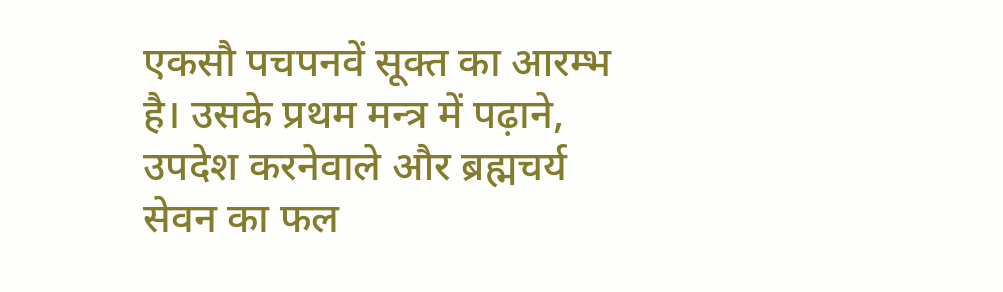एकसौ पचपनवें सूक्त का आरम्भ है। उसके प्रथम मन्त्र में पढ़ाने, उपदेश करनेवाले और ब्रह्मचर्य सेवन का फल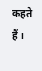कहते हैं ।